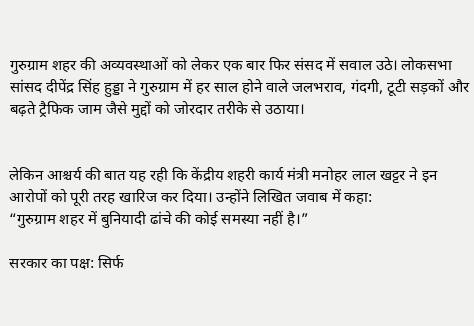गुरुग्राम शहर की अव्यवस्थाओं को लेकर एक बार फिर संसद में सवाल उठे। लोकसभा सांसद दीपेंद्र सिंह हुड्डा ने गुरुग्राम में हर साल होने वाले जलभराव, गंदगी, टूटी सड़कों और बढ़ते ट्रैफिक जाम जैसे मुद्दों को जोरदार तरीके से उठाया।


लेकिन आश्चर्य की बात यह रही कि केंद्रीय शहरी कार्य मंत्री मनोहर लाल खट्टर ने इन आरोपों को पूरी तरह खारिज कर दिया। उन्होंने लिखित जवाब में कहा:
“गुरुग्राम शहर में बुनियादी ढांचे की कोई समस्या नहीं है।”

सरकार का पक्ष: सिर्फ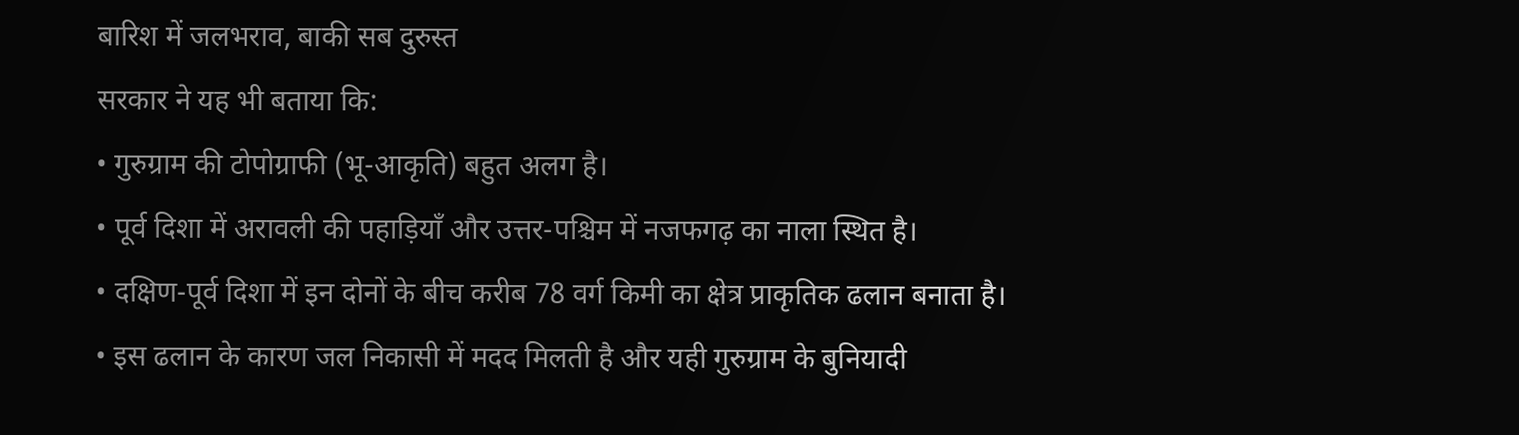बारिश में जलभराव, बाकी सब दुरुस्त
सरकार ने यह भी बताया कि:
• गुरुग्राम की टोपोग्राफी (भू-आकृति) बहुत अलग है।
• पूर्व दिशा में अरावली की पहाड़ियाँ और उत्तर-पश्चिम में नजफगढ़ का नाला स्थित है।
• दक्षिण-पूर्व दिशा में इन दोनों के बीच करीब 78 वर्ग किमी का क्षेत्र प्राकृतिक ढलान बनाता है।
• इस ढलान के कारण जल निकासी में मदद मिलती है और यही गुरुग्राम के बुनियादी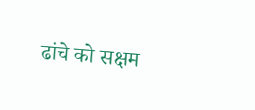ढांचे को सक्षम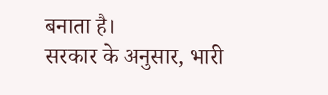बनाता है।
सरकार के अनुसार, भारी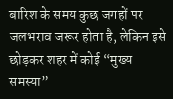बारिश के समय कुछ जगहों पर जलभराव जरूर होता है, लेकिन इसे छोड़कर शहर में कोई “मुख्य समस्या”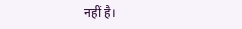नहीं है।